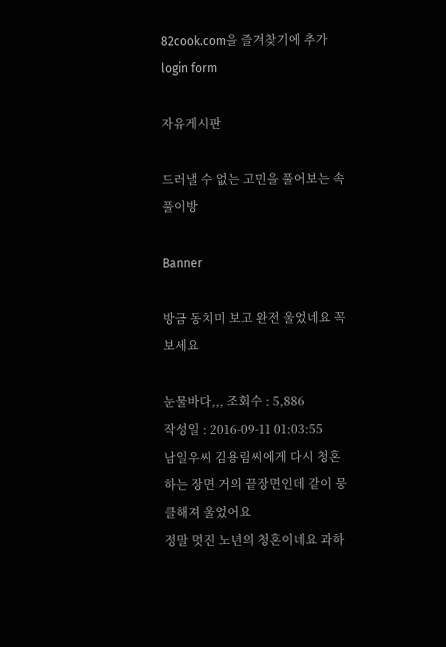82cook.com을 즐겨찾기에 추가
login form

자유게시판

드러낼 수 없는 고민을 풀어보는 속풀이방

Banner

방금 동치미 보고 완전 울었네요 꼭 보세요

눈물바다,,, 조회수 : 5,886
작성일 : 2016-09-11 01:03:55
남일우씨 김용림씨에게 다시 청혼하는 장면 거의 끝장면인데 같이 뭉클해져 울었어요
정말 멋진 노년의 청혼이네요 과하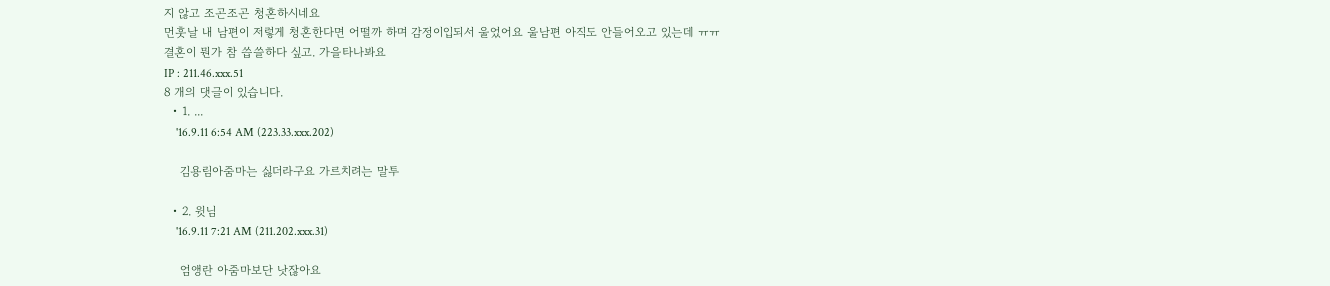지 않고 조곤조곤 청혼하시네요
먼훗날 내 남편이 저렇게 청혼한다면 어떨까 하며 감정이입되서 울었어요 울남편 아직도 안들어오고 있는데 ㅠㅠ
결혼이 뭔가 참 씁쓸하다 싶고. 가을타나봐요
IP : 211.46.xxx.51
8 개의 댓글이 있습니다.
  • 1. ...
    '16.9.11 6:54 AM (223.33.xxx.202)

    김용림아줌마는 싫더라구요 가르치려는 말투

  • 2. 윗님
    '16.9.11 7:21 AM (211.202.xxx.31)

    엄앵란 아줌마보단 낫잖아요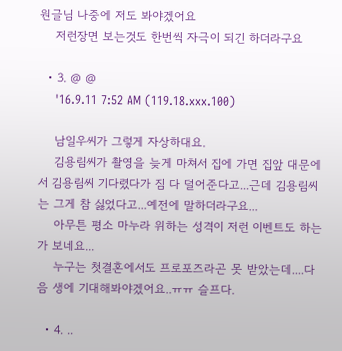원글님 나중에 저도 봐야겠어요
    저런장면 보는것도 한번씩 자극이 되긴 하더라구요

  • 3. @ @
    '16.9.11 7:52 AM (119.18.xxx.100)

    남일우씨가 그렇게 자상하대요.
    김용림씨가 촬영을 늦게 마쳐서 집에 가면 집앞 대문에서 김용림씨 기다렸다가 짐 다 덜어준다고...근데 김용림씨는 그게 참 싫었다고...예전에 말하더라구요...
    아무튼 평소 마누라 위하는 성격이 저런 이벤트도 하는가 보네요...
    누구는 첫결혼에서도 프로포즈라곤 못 받았는데....다음 생에 기대해봐야겠어요..ㅠㅠ 슬프다.

  • 4. ..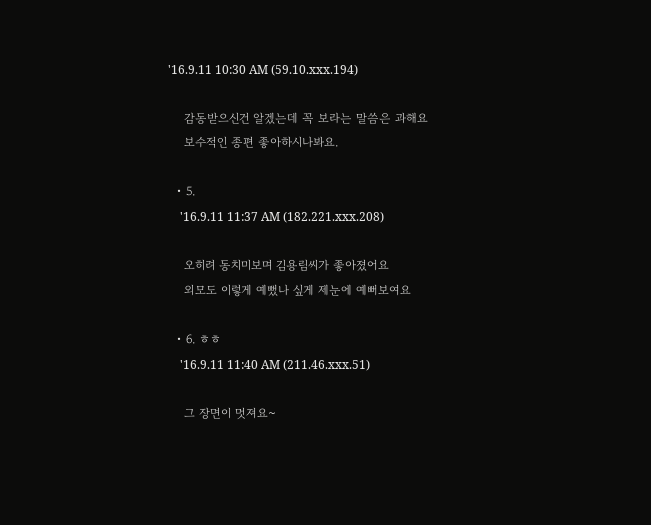'16.9.11 10:30 AM (59.10.xxx.194)

    감동받으신건 알겠는데 꼭 보라는 말씀은 과해요
    보수적인 종편 좋아하시나봐요.

  • 5.
    '16.9.11 11:37 AM (182.221.xxx.208)

    오히려 동치미보며 김용림씨가 좋아졌어요
    외모도 이렇게 예뻤나 싶게 제눈에 예뻐보여요

  • 6. ㅎㅎ
    '16.9.11 11:40 AM (211.46.xxx.51)

    그 장면이 멋져요~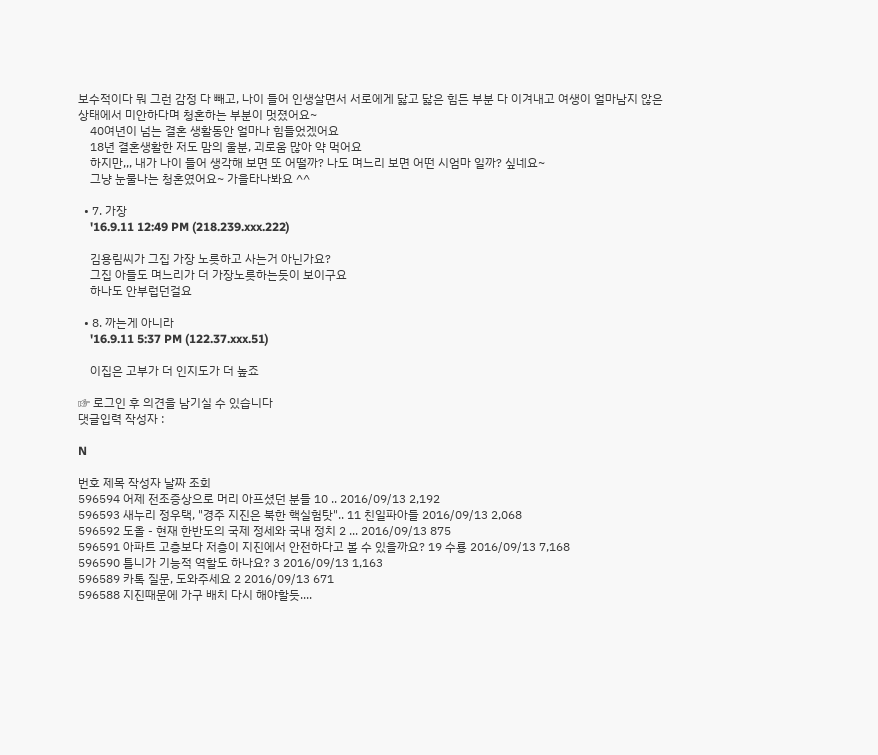보수적이다 뭐 그런 감정 다 빼고, 나이 들어 인생살면서 서로에게 닳고 닳은 힘든 부분 다 이겨내고 여생이 얼마남지 않은 상태에서 미안하다며 청혼하는 부분이 멋졌어요~
    40여년이 넘는 결혼 생활동안 얼마나 힘들었겠어요
    18년 결혼생활한 저도 맘의 울분, 괴로움 많아 약 먹어요
    하지만,,, 내가 나이 들어 생각해 보면 또 어떨까? 나도 며느리 보면 어떤 시엄마 일까? 싶네요~
    그냥 눈물나는 청혼였어요~ 가을타나봐요 ^^

  • 7. 가장
    '16.9.11 12:49 PM (218.239.xxx.222)

    김용림씨가 그집 가장 노릇하고 사는거 아닌가요?
    그집 아들도 며느리가 더 가장노릇하는듯이 보이구요
    하나도 안부럽던걸요

  • 8. 까는게 아니라
    '16.9.11 5:37 PM (122.37.xxx.51)

    이집은 고부가 더 인지도가 더 높죠

☞ 로그인 후 의견을 남기실 수 있습니다
댓글입력 작성자 :

N

번호 제목 작성자 날짜 조회
596594 어제 전조증상으로 머리 아프셨던 분들 10 .. 2016/09/13 2,192
596593 새누리 정우택, "경주 지진은 북한 핵실험탓".. 11 친일파아들 2016/09/13 2,068
596592 도올 - 현재 한반도의 국제 정세와 국내 정치 2 ... 2016/09/13 875
596591 아파트 고층보다 저층이 지진에서 안전하다고 볼 수 있을까요? 19 수룡 2016/09/13 7,168
596590 틀니가 기능적 역할도 하나요? 3 2016/09/13 1,163
596589 카톡 질문, 도와주세요 2 2016/09/13 671
596588 지진때문에 가구 배치 다시 해야할듯....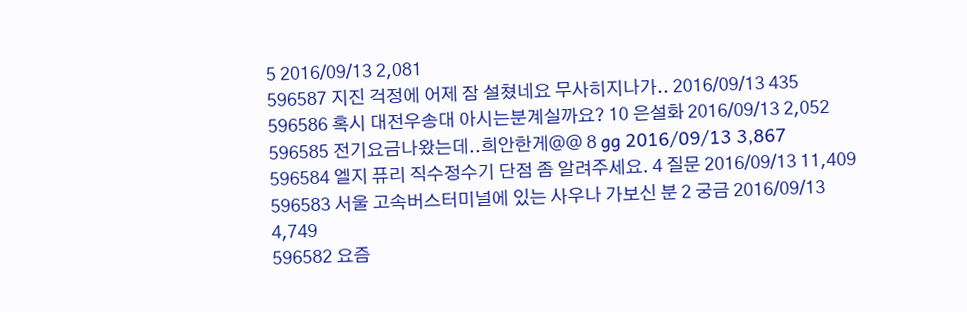5 2016/09/13 2,081
596587 지진 걱정에 어제 잠 설쳤네요 무사히지나가.. 2016/09/13 435
596586 혹시 대전우송대 아시는분계실까요? 10 은설화 2016/09/13 2,052
596585 전기요금나왔는데..희안한게@@ 8 gg 2016/09/13 3,867
596584 엘지 퓨리 직수정수기 단점 좀 알려주세요. 4 질문 2016/09/13 11,409
596583 서울 고속버스터미널에 있는 사우나 가보신 분 2 궁금 2016/09/13 4,749
596582 요즘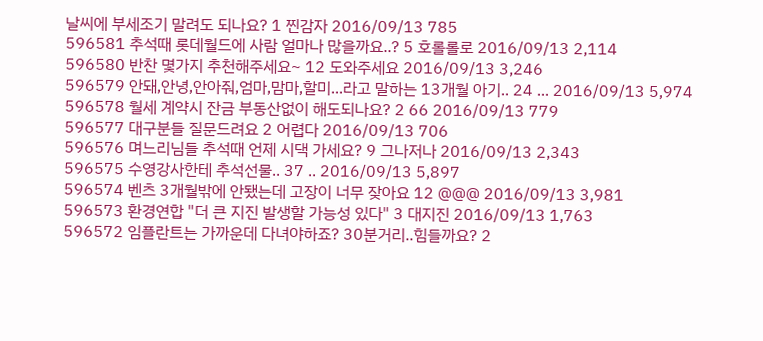날씨에 부세조기 말려도 되나요? 1 찐감자 2016/09/13 785
596581 추석때 롯데월드에 사람 얼마나 많을까요..? 5 호롤롤로 2016/09/13 2,114
596580 반찬 몇가지 추천해주세요~ 12 도와주세요 2016/09/13 3,246
596579 안돼,안녕,안아줘,엄마,맘마,할미...라고 말하는 13개월 아기.. 24 ... 2016/09/13 5,974
596578 월세 계약시 잔금 부동산없이 해도되나요? 2 66 2016/09/13 779
596577 대구분들 질문드려요 2 어렵다 2016/09/13 706
596576 며느리님들 추석때 언제 시댁 가세요? 9 그나저나 2016/09/13 2,343
596575 수영강사한테 추석선물.. 37 .. 2016/09/13 5,897
596574 벤츠 3개월밖에 안됐는데 고장이 너무 잦아요 12 @@@ 2016/09/13 3,981
596573 환경연합 "더 큰 지진 발생할 가능성 있다" 3 대지진 2016/09/13 1,763
596572 임플란트는 가까운데 다녀야하죠? 30분거리..힘들까요? 2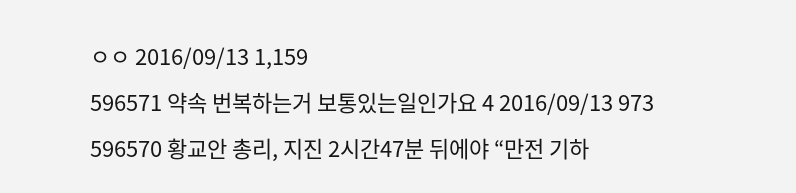ㅇㅇ 2016/09/13 1,159
596571 약속 번복하는거 보통있는일인가요 4 2016/09/13 973
596570 황교안 총리, 지진 2시간47분 뒤에야 “만전 기하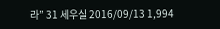라” 31 세우실 2016/09/13 1,994